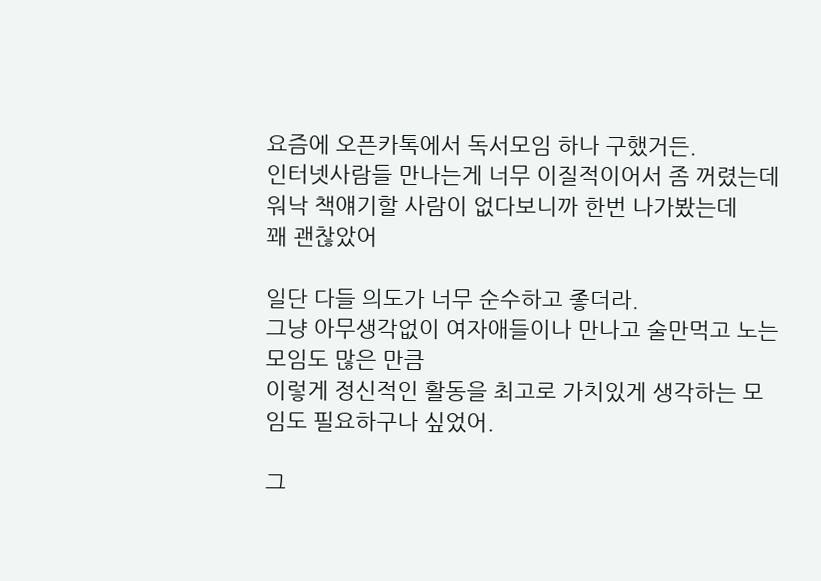요즘에 오픈카톡에서 독서모임 하나 구했거든.
인터넷사람들 만나는게 너무 이질적이어서 좀 꺼렸는데
워낙 책얘기할 사람이 없다보니까 한번 나가봤는데
꽤 괜찮았어

일단 다들 의도가 너무 순수하고 좋더라.
그냥 아무생각없이 여자애들이나 만나고 술만먹고 노는 모임도 많은 만큼
이렇게 정신적인 활동을 최고로 가치있게 생각하는 모임도 필요하구나 싶었어.

그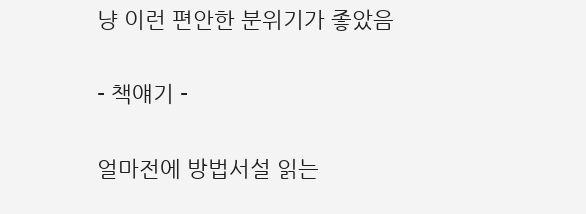냥 이런 편안한 분위기가 좋았음

- 책얘기 -

얼마전에 방법서설 읽는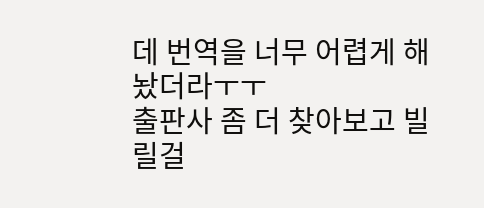데 번역을 너무 어렵게 해놨더라ㅜㅜ
출판사 좀 더 찾아보고 빌릴걸